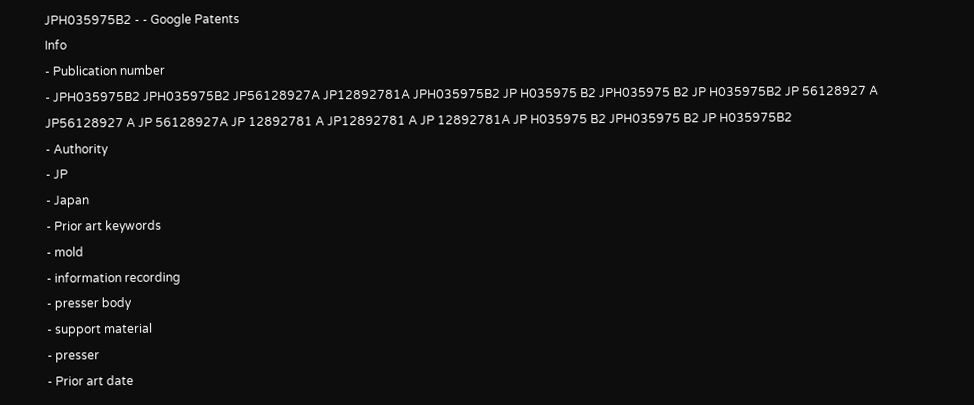JPH035975B2 - - Google Patents
Info
- Publication number
- JPH035975B2 JPH035975B2 JP56128927A JP12892781A JPH035975B2 JP H035975 B2 JPH035975 B2 JP H035975B2 JP 56128927 A JP56128927 A JP 56128927A JP 12892781 A JP12892781 A JP 12892781A JP H035975 B2 JPH035975 B2 JP H035975B2
- Authority
- JP
- Japan
- Prior art keywords
- mold
- information recording
- presser body
- support material
- presser
- Prior art date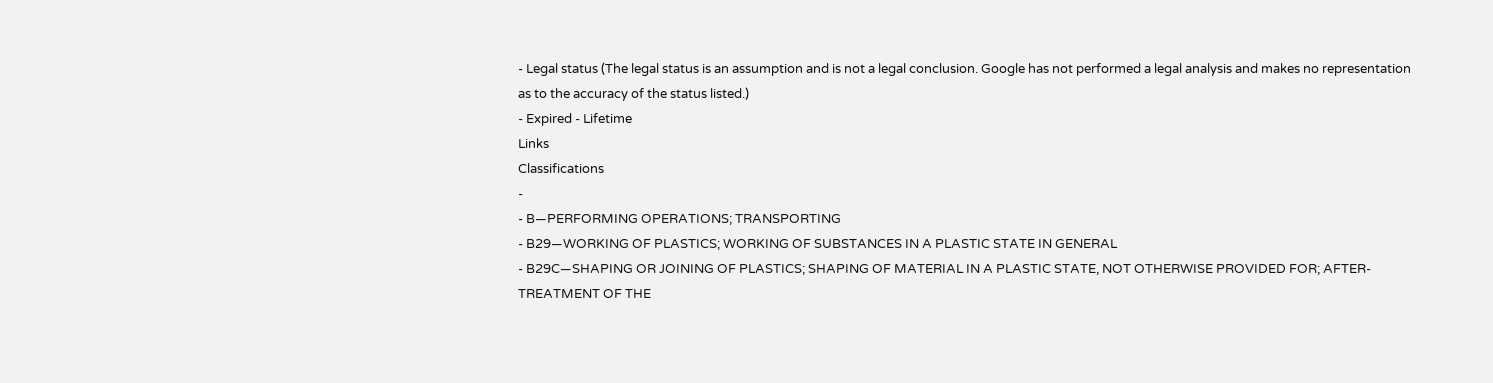- Legal status (The legal status is an assumption and is not a legal conclusion. Google has not performed a legal analysis and makes no representation as to the accuracy of the status listed.)
- Expired - Lifetime
Links
Classifications
-
- B—PERFORMING OPERATIONS; TRANSPORTING
- B29—WORKING OF PLASTICS; WORKING OF SUBSTANCES IN A PLASTIC STATE IN GENERAL
- B29C—SHAPING OR JOINING OF PLASTICS; SHAPING OF MATERIAL IN A PLASTIC STATE, NOT OTHERWISE PROVIDED FOR; AFTER-TREATMENT OF THE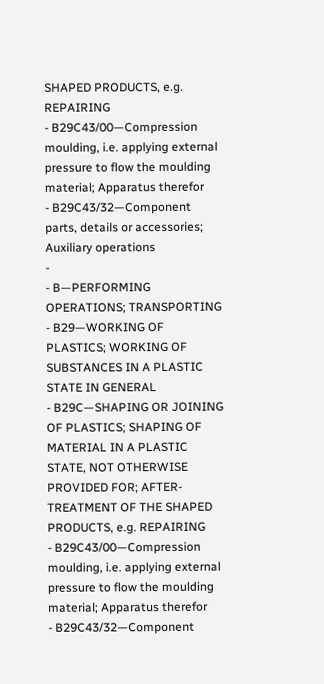SHAPED PRODUCTS, e.g. REPAIRING
- B29C43/00—Compression moulding, i.e. applying external pressure to flow the moulding material; Apparatus therefor
- B29C43/32—Component parts, details or accessories; Auxiliary operations
-
- B—PERFORMING OPERATIONS; TRANSPORTING
- B29—WORKING OF PLASTICS; WORKING OF SUBSTANCES IN A PLASTIC STATE IN GENERAL
- B29C—SHAPING OR JOINING OF PLASTICS; SHAPING OF MATERIAL IN A PLASTIC STATE, NOT OTHERWISE PROVIDED FOR; AFTER-TREATMENT OF THE SHAPED PRODUCTS, e.g. REPAIRING
- B29C43/00—Compression moulding, i.e. applying external pressure to flow the moulding material; Apparatus therefor
- B29C43/32—Component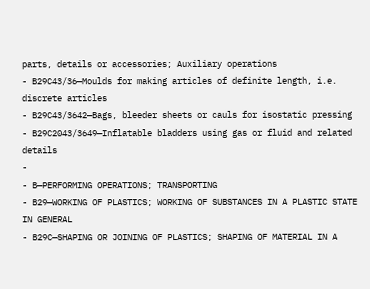parts, details or accessories; Auxiliary operations
- B29C43/36—Moulds for making articles of definite length, i.e. discrete articles
- B29C43/3642—Bags, bleeder sheets or cauls for isostatic pressing
- B29C2043/3649—Inflatable bladders using gas or fluid and related details
-
- B—PERFORMING OPERATIONS; TRANSPORTING
- B29—WORKING OF PLASTICS; WORKING OF SUBSTANCES IN A PLASTIC STATE IN GENERAL
- B29C—SHAPING OR JOINING OF PLASTICS; SHAPING OF MATERIAL IN A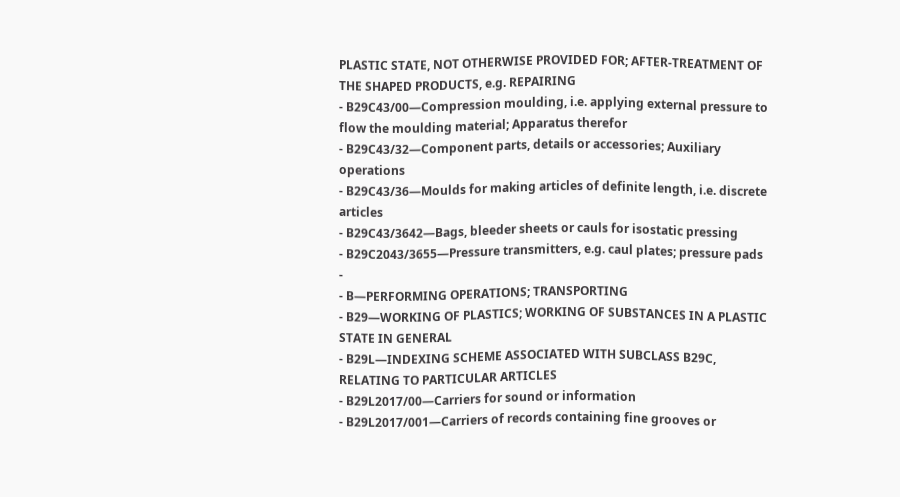PLASTIC STATE, NOT OTHERWISE PROVIDED FOR; AFTER-TREATMENT OF THE SHAPED PRODUCTS, e.g. REPAIRING
- B29C43/00—Compression moulding, i.e. applying external pressure to flow the moulding material; Apparatus therefor
- B29C43/32—Component parts, details or accessories; Auxiliary operations
- B29C43/36—Moulds for making articles of definite length, i.e. discrete articles
- B29C43/3642—Bags, bleeder sheets or cauls for isostatic pressing
- B29C2043/3655—Pressure transmitters, e.g. caul plates; pressure pads
-
- B—PERFORMING OPERATIONS; TRANSPORTING
- B29—WORKING OF PLASTICS; WORKING OF SUBSTANCES IN A PLASTIC STATE IN GENERAL
- B29L—INDEXING SCHEME ASSOCIATED WITH SUBCLASS B29C, RELATING TO PARTICULAR ARTICLES
- B29L2017/00—Carriers for sound or information
- B29L2017/001—Carriers of records containing fine grooves or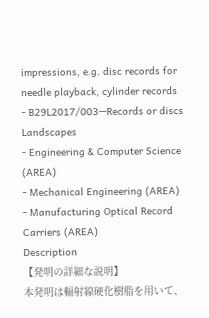impressions, e.g. disc records for needle playback, cylinder records
- B29L2017/003—Records or discs
Landscapes
- Engineering & Computer Science (AREA)
- Mechanical Engineering (AREA)
- Manufacturing Optical Record Carriers (AREA)
Description
【発明の詳細な説明】
本発明は輻射線硬化樹脂を用いて、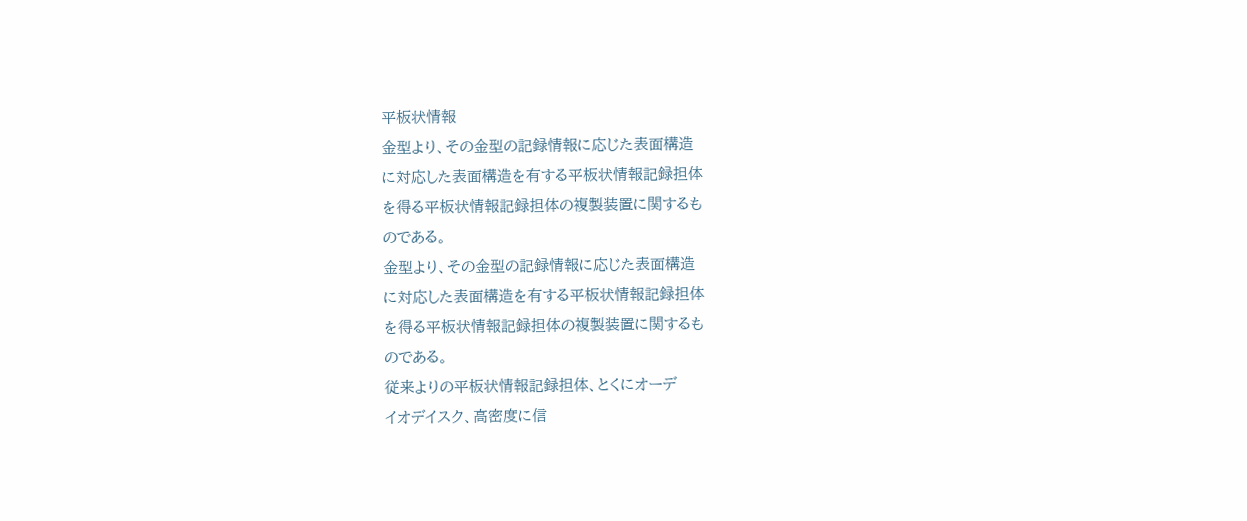平板状情報
金型より、その金型の記録情報に応じた表面構造
に対応した表面構造を有する平板状情報記録担体
を得る平板状情報記録担体の複製装置に関するも
のである。
金型より、その金型の記録情報に応じた表面構造
に対応した表面構造を有する平板状情報記録担体
を得る平板状情報記録担体の複製装置に関するも
のである。
従来よりの平板状情報記録担体、とくにオーデ
イオデイスク、高密度に信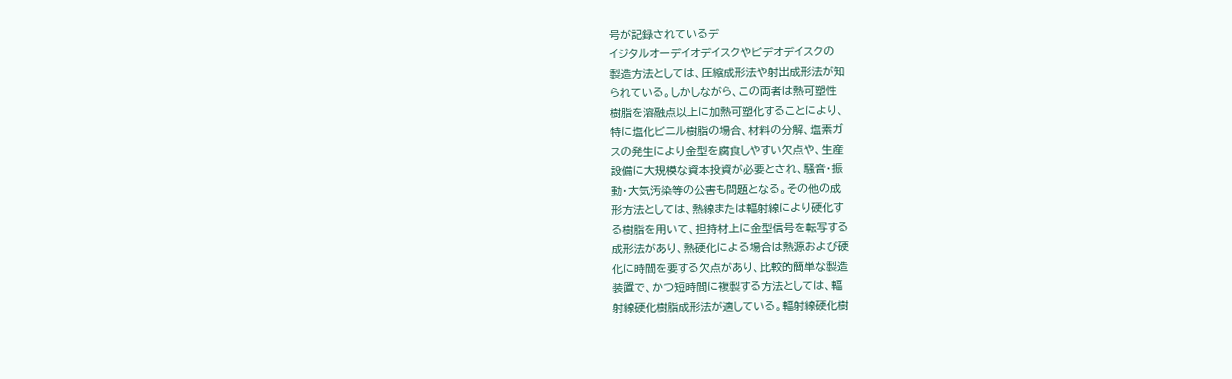号が記録されているデ
イジタルオーデイオデイスクやビデオデイスクの
製造方法としては、圧縮成形法や射出成形法が知
られている。しかしながら、この両者は熱可塑性
樹脂を溶融点以上に加熱可塑化することにより、
特に塩化ビニル樹脂の場合、材料の分解、塩素ガ
スの発生により金型を腐食しやすい欠点や、生産
設備に大規模な資本投資が必要とされ、騒音・振
動・大気汚染等の公害も問題となる。その他の成
形方法としては、熱線または輻射線により硬化す
る樹脂を用いて、担持材上に金型信号を転写する
成形法があり、熱硬化による場合は熱源および硬
化に時間を要する欠点があり、比較的簡単な製造
装置で、かつ短時間に複製する方法としては、輻
射線硬化樹脂成形法が適している。輻射線硬化樹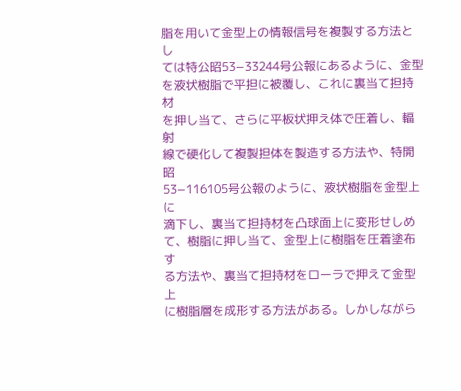脂を用いて金型上の情報信号を複製する方法とし
ては特公昭53−33244号公報にあるように、金型
を液状樹脂で平担に被覆し、これに裏当て担持材
を押し当て、さらに平板状押え体で圧着し、輻射
線で硬化して複製担体を製造する方法や、特開昭
53−116105号公報のように、液状樹脂を金型上に
滴下し、裏当て担持材を凸球面上に変形せしめ
て、樹脂に押し当て、金型上に樹脂を圧着塗布す
る方法や、裏当て担持材をローラで押えて金型上
に樹脂層を成形する方法がある。しかしながら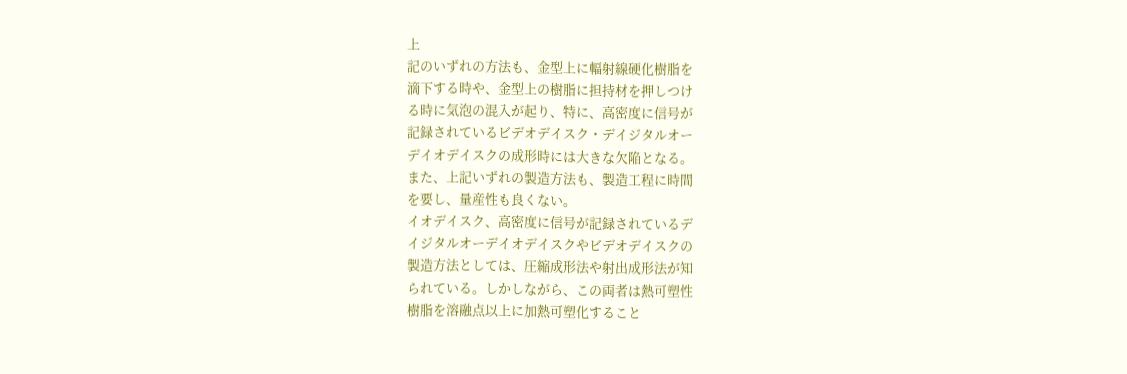上
記のいずれの方法も、金型上に輻射線硬化樹脂を
滴下する時や、金型上の樹脂に担持材を押しつけ
る時に気泡の混入が起り、特に、高密度に信号が
記録されているビデオデイスク・デイジタルオー
デイオデイスクの成形時には大きな欠陥となる。
また、上記いずれの製造方法も、製造工程に時間
を要し、量産性も良くない。
イオデイスク、高密度に信号が記録されているデ
イジタルオーデイオデイスクやビデオデイスクの
製造方法としては、圧縮成形法や射出成形法が知
られている。しかしながら、この両者は熱可塑性
樹脂を溶融点以上に加熱可塑化すること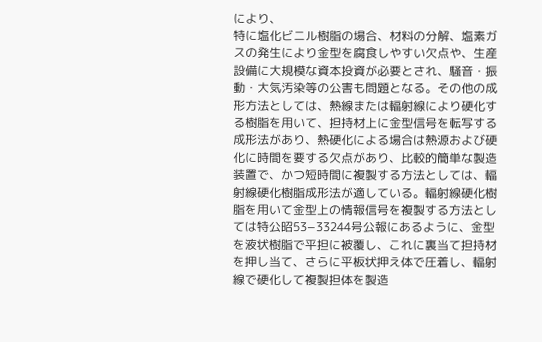により、
特に塩化ビニル樹脂の場合、材料の分解、塩素ガ
スの発生により金型を腐食しやすい欠点や、生産
設備に大規模な資本投資が必要とされ、騒音・振
動・大気汚染等の公害も問題となる。その他の成
形方法としては、熱線または輻射線により硬化す
る樹脂を用いて、担持材上に金型信号を転写する
成形法があり、熱硬化による場合は熱源および硬
化に時間を要する欠点があり、比較的簡単な製造
装置で、かつ短時間に複製する方法としては、輻
射線硬化樹脂成形法が適している。輻射線硬化樹
脂を用いて金型上の情報信号を複製する方法とし
ては特公昭53−33244号公報にあるように、金型
を液状樹脂で平担に被覆し、これに裏当て担持材
を押し当て、さらに平板状押え体で圧着し、輻射
線で硬化して複製担体を製造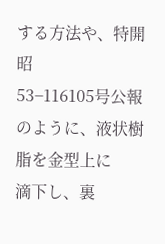する方法や、特開昭
53−116105号公報のように、液状樹脂を金型上に
滴下し、裏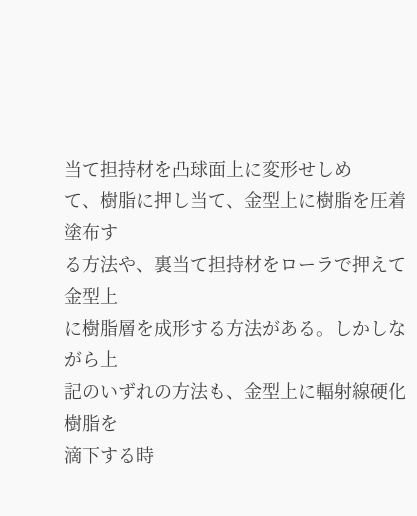当て担持材を凸球面上に変形せしめ
て、樹脂に押し当て、金型上に樹脂を圧着塗布す
る方法や、裏当て担持材をローラで押えて金型上
に樹脂層を成形する方法がある。しかしながら上
記のいずれの方法も、金型上に輻射線硬化樹脂を
滴下する時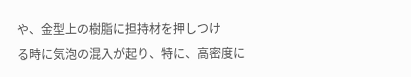や、金型上の樹脂に担持材を押しつけ
る時に気泡の混入が起り、特に、高密度に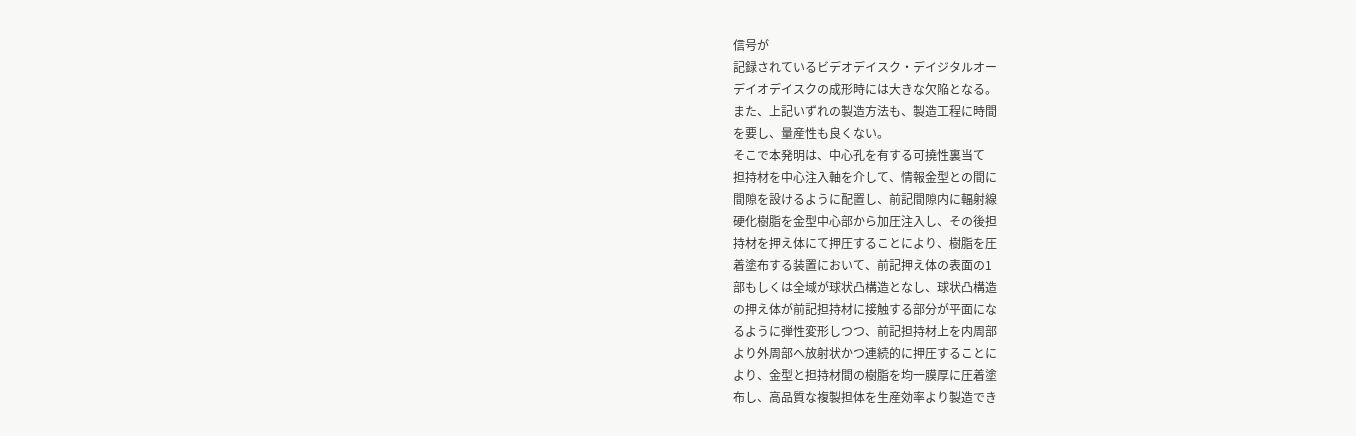信号が
記録されているビデオデイスク・デイジタルオー
デイオデイスクの成形時には大きな欠陥となる。
また、上記いずれの製造方法も、製造工程に時間
を要し、量産性も良くない。
そこで本発明は、中心孔を有する可撓性裏当て
担持材を中心注入軸を介して、情報金型との間に
間隙を設けるように配置し、前記間隙内に輻射線
硬化樹脂を金型中心部から加圧注入し、その後担
持材を押え体にて押圧することにより、樹脂を圧
着塗布する装置において、前記押え体の表面の1
部もしくは全域が球状凸構造となし、球状凸構造
の押え体が前記担持材に接触する部分が平面にな
るように弾性変形しつつ、前記担持材上を内周部
より外周部へ放射状かつ連続的に押圧することに
より、金型と担持材間の樹脂を均一膜厚に圧着塗
布し、高品質な複製担体を生産効率より製造でき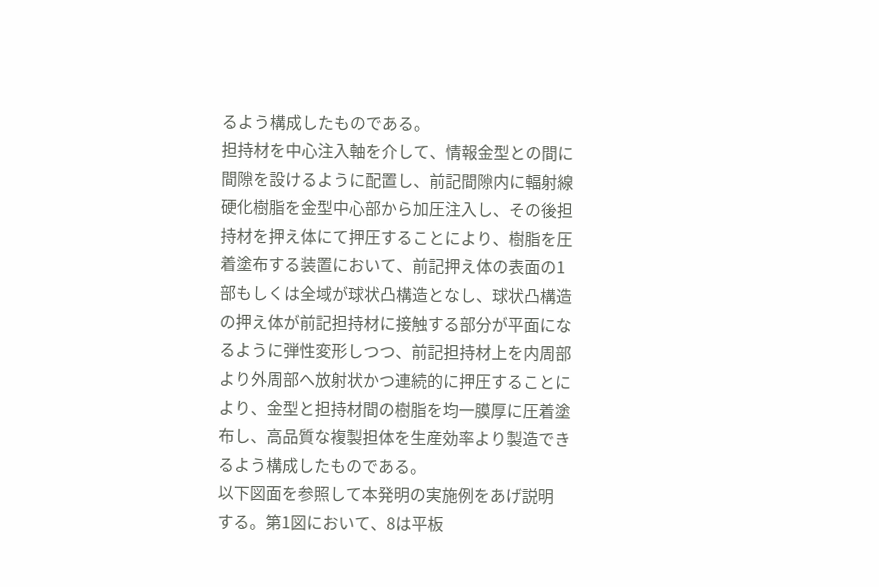るよう構成したものである。
担持材を中心注入軸を介して、情報金型との間に
間隙を設けるように配置し、前記間隙内に輻射線
硬化樹脂を金型中心部から加圧注入し、その後担
持材を押え体にて押圧することにより、樹脂を圧
着塗布する装置において、前記押え体の表面の1
部もしくは全域が球状凸構造となし、球状凸構造
の押え体が前記担持材に接触する部分が平面にな
るように弾性変形しつつ、前記担持材上を内周部
より外周部へ放射状かつ連続的に押圧することに
より、金型と担持材間の樹脂を均一膜厚に圧着塗
布し、高品質な複製担体を生産効率より製造でき
るよう構成したものである。
以下図面を参照して本発明の実施例をあげ説明
する。第1図において、8は平板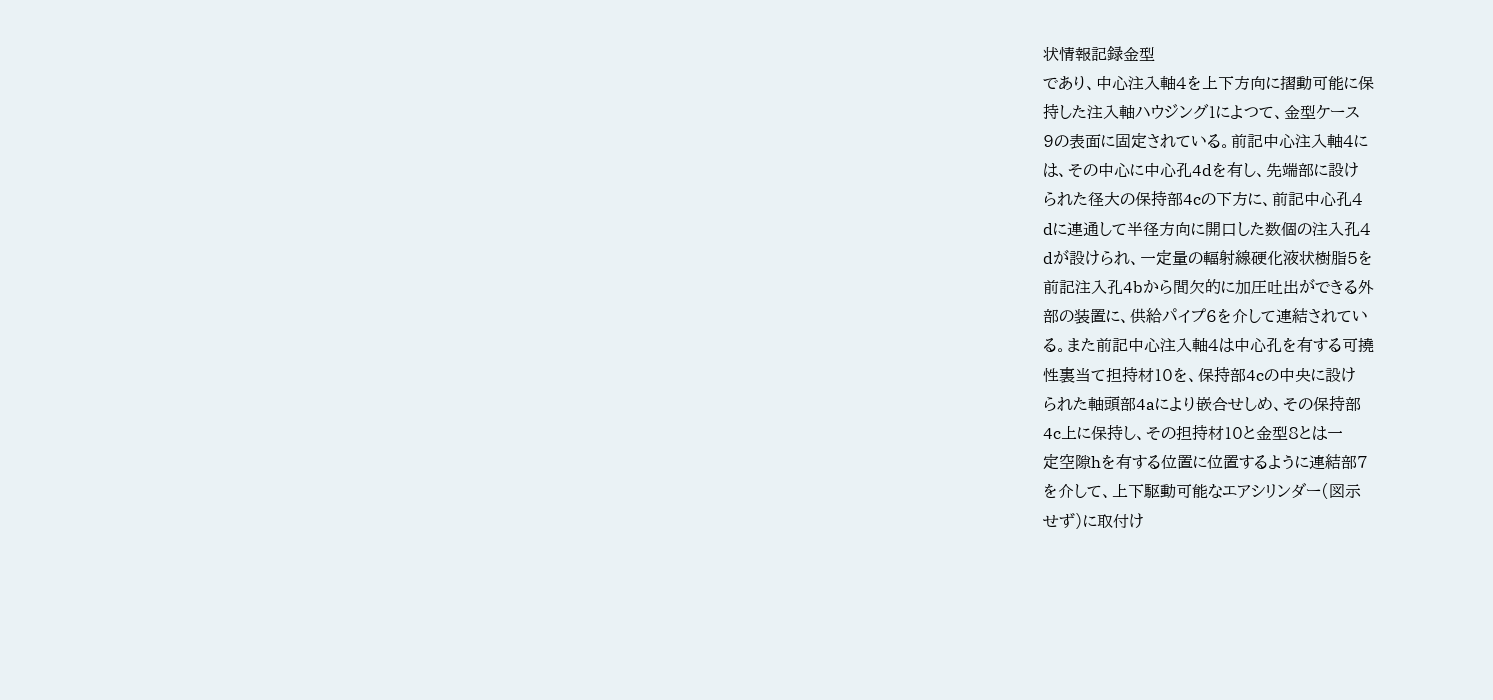状情報記録金型
であり、中心注入軸4を上下方向に摺動可能に保
持した注入軸ハウジング1によつて、金型ケース
9の表面に固定されている。前記中心注入軸4に
は、その中心に中心孔4dを有し、先端部に設け
られた径大の保持部4cの下方に、前記中心孔4
dに連通して半径方向に開口した数個の注入孔4
dが設けられ、一定量の輻射線硬化液状樹脂5を
前記注入孔4bから間欠的に加圧吐出ができる外
部の装置に、供給パイプ6を介して連結されてい
る。また前記中心注入軸4は中心孔を有する可撓
性裏当て担持材10を、保持部4cの中央に設け
られた軸頭部4aにより嵌合せしめ、その保持部
4c上に保持し、その担持材10と金型8とは一
定空隙hを有する位置に位置するように連結部7
を介して、上下駆動可能なエアシリンダー(図示
せず)に取付け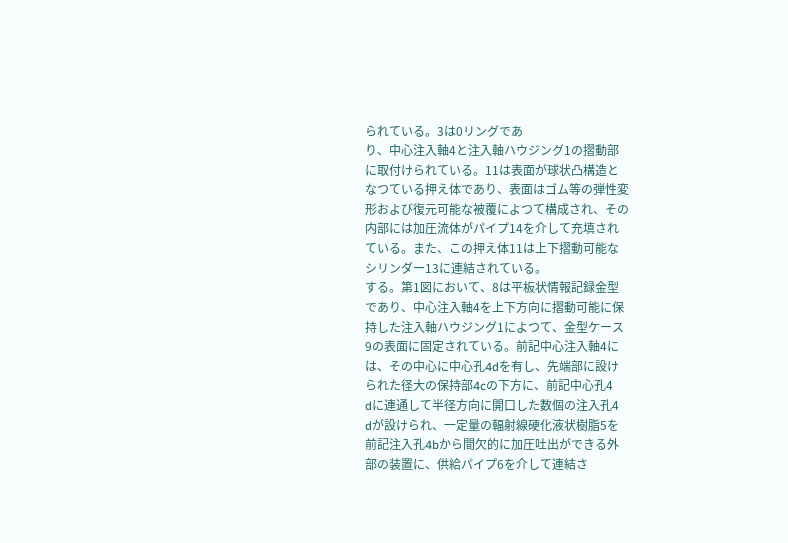られている。3は0リングであ
り、中心注入軸4と注入軸ハウジング1の摺動部
に取付けられている。11は表面が球状凸構造と
なつている押え体であり、表面はゴム等の弾性変
形および復元可能な被覆によつて構成され、その
内部には加圧流体がパイプ14を介して充填され
ている。また、この押え体11は上下摺動可能な
シリンダー13に連結されている。
する。第1図において、8は平板状情報記録金型
であり、中心注入軸4を上下方向に摺動可能に保
持した注入軸ハウジング1によつて、金型ケース
9の表面に固定されている。前記中心注入軸4に
は、その中心に中心孔4dを有し、先端部に設け
られた径大の保持部4cの下方に、前記中心孔4
dに連通して半径方向に開口した数個の注入孔4
dが設けられ、一定量の輻射線硬化液状樹脂5を
前記注入孔4bから間欠的に加圧吐出ができる外
部の装置に、供給パイプ6を介して連結さ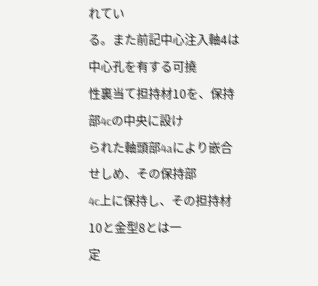れてい
る。また前記中心注入軸4は中心孔を有する可撓
性裏当て担持材10を、保持部4cの中央に設け
られた軸頭部4aにより嵌合せしめ、その保持部
4c上に保持し、その担持材10と金型8とは一
定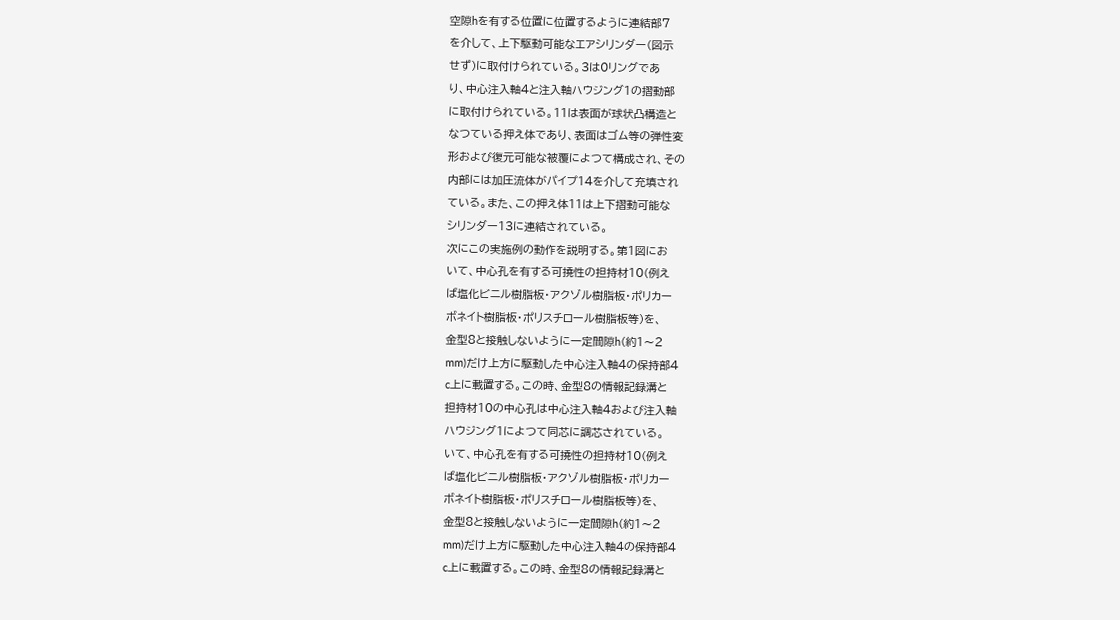空隙hを有する位置に位置するように連結部7
を介して、上下駆動可能なエアシリンダー(図示
せず)に取付けられている。3は0リングであ
り、中心注入軸4と注入軸ハウジング1の摺動部
に取付けられている。11は表面が球状凸構造と
なつている押え体であり、表面はゴム等の弾性変
形および復元可能な被覆によつて構成され、その
内部には加圧流体がパイプ14を介して充填され
ている。また、この押え体11は上下摺動可能な
シリンダー13に連結されている。
次にこの実施例の動作を説明する。第1図にお
いて、中心孔を有する可撓性の担持材10(例え
ば塩化ビニル樹脂板・アクゾル樹脂板・ポリカー
ボネイト樹脂板・ポリスチロール樹脂板等)を、
金型8と接触しないように一定間隙h(約1〜2
mm)だけ上方に駆動した中心注入軸4の保持部4
c上に載置する。この時、金型8の情報記録溝と
担持材10の中心孔は中心注入軸4および注入軸
ハウジング1によつて同芯に調芯されている。
いて、中心孔を有する可撓性の担持材10(例え
ば塩化ビニル樹脂板・アクゾル樹脂板・ポリカー
ボネイト樹脂板・ポリスチロール樹脂板等)を、
金型8と接触しないように一定間隙h(約1〜2
mm)だけ上方に駆動した中心注入軸4の保持部4
c上に載置する。この時、金型8の情報記録溝と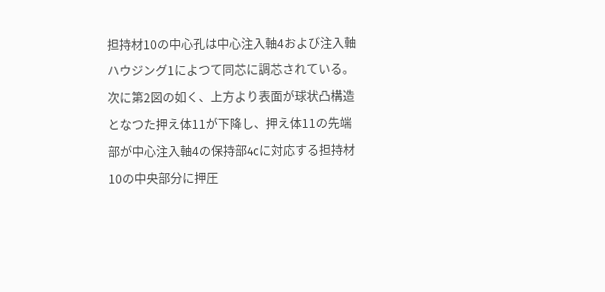担持材10の中心孔は中心注入軸4および注入軸
ハウジング1によつて同芯に調芯されている。
次に第2図の如く、上方より表面が球状凸構造
となつた押え体11が下降し、押え体11の先端
部が中心注入軸4の保持部4cに対応する担持材
10の中央部分に押圧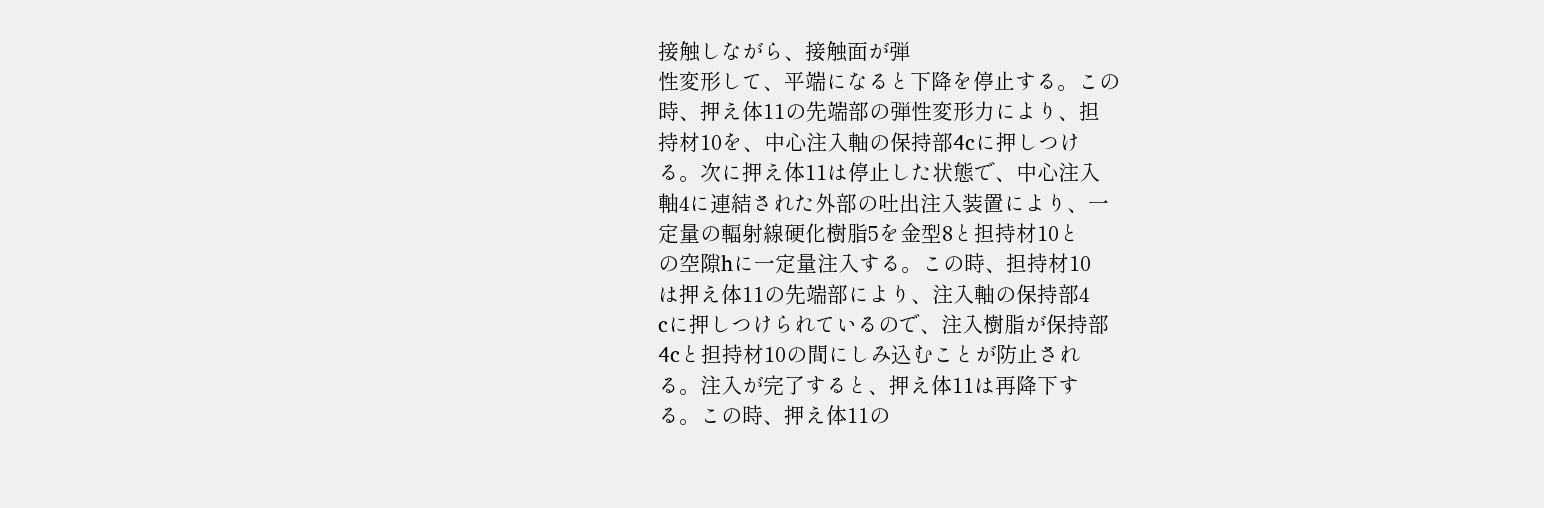接触しながら、接触面が弾
性変形して、平端になると下降を停止する。この
時、押え体11の先端部の弾性変形力により、担
持材10を、中心注入軸の保持部4cに押しつけ
る。次に押え体11は停止した状態で、中心注入
軸4に連結された外部の吐出注入装置により、一
定量の輻射線硬化樹脂5を金型8と担持材10と
の空隙hに一定量注入する。この時、担持材10
は押え体11の先端部により、注入軸の保持部4
cに押しつけられているので、注入樹脂が保持部
4cと担持材10の間にしみ込むことが防止され
る。注入が完了すると、押え体11は再降下す
る。この時、押え体11の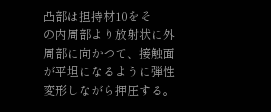凸部は担持材10をそ
の内周部より放射状に外周部に向かつて、接触面
が平坦になるように弾性変形しながら押圧する。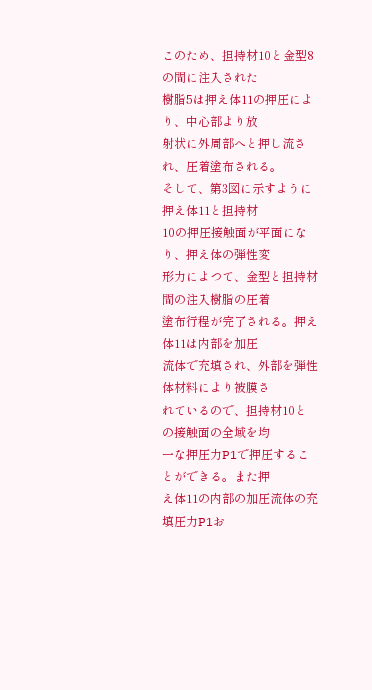このため、担持材10と金型8の間に注入された
樹脂5は押え体11の押圧により、中心部より放
射状に外周部へと押し流され、圧着塗布される。
そして、第3図に示すように押え体11と担持材
10の押圧接触面が平面になり、押え体の弾性変
形力によつて、金型と担持材間の注入樹脂の圧着
塗布行程が完了される。押え体11は内部を加圧
流体で充填され、外部を弾性体材料により被膜さ
れているので、担持材10との接触面の全域を均
一な押圧力P1で押圧することができる。また押
え体11の内部の加圧流体の充填圧力P1お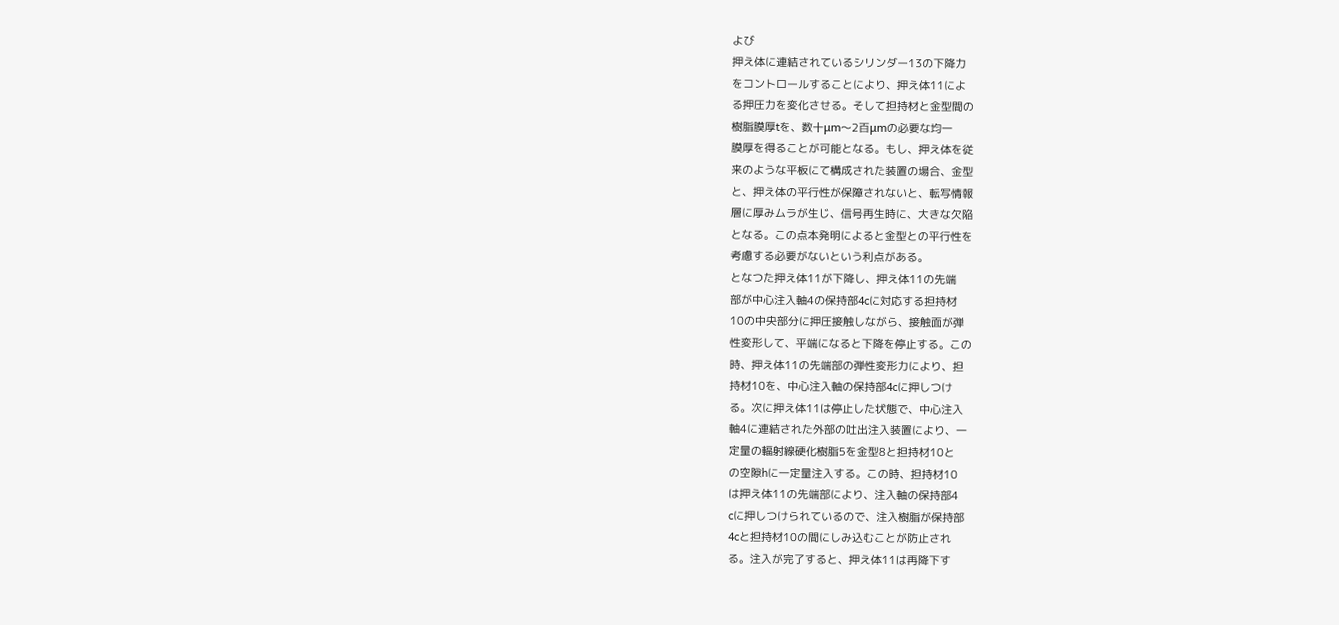よび
押え体に連結されているシリンダー13の下降力
をコントロールすることにより、押え体11によ
る押圧力を変化させる。そして担持材と金型間の
樹脂膜厚tを、数十μm〜2百μmの必要な均一
膜厚を得ることが可能となる。もし、押え体を従
来のような平板にて構成された装置の場合、金型
と、押え体の平行性が保障されないと、転写情報
層に厚みムラが生じ、信号再生時に、大きな欠陥
となる。この点本発明によると金型との平行性を
考慮する必要がないという利点がある。
となつた押え体11が下降し、押え体11の先端
部が中心注入軸4の保持部4cに対応する担持材
10の中央部分に押圧接触しながら、接触面が弾
性変形して、平端になると下降を停止する。この
時、押え体11の先端部の弾性変形力により、担
持材10を、中心注入軸の保持部4cに押しつけ
る。次に押え体11は停止した状態で、中心注入
軸4に連結された外部の吐出注入装置により、一
定量の輻射線硬化樹脂5を金型8と担持材10と
の空隙hに一定量注入する。この時、担持材10
は押え体11の先端部により、注入軸の保持部4
cに押しつけられているので、注入樹脂が保持部
4cと担持材10の間にしみ込むことが防止され
る。注入が完了すると、押え体11は再降下す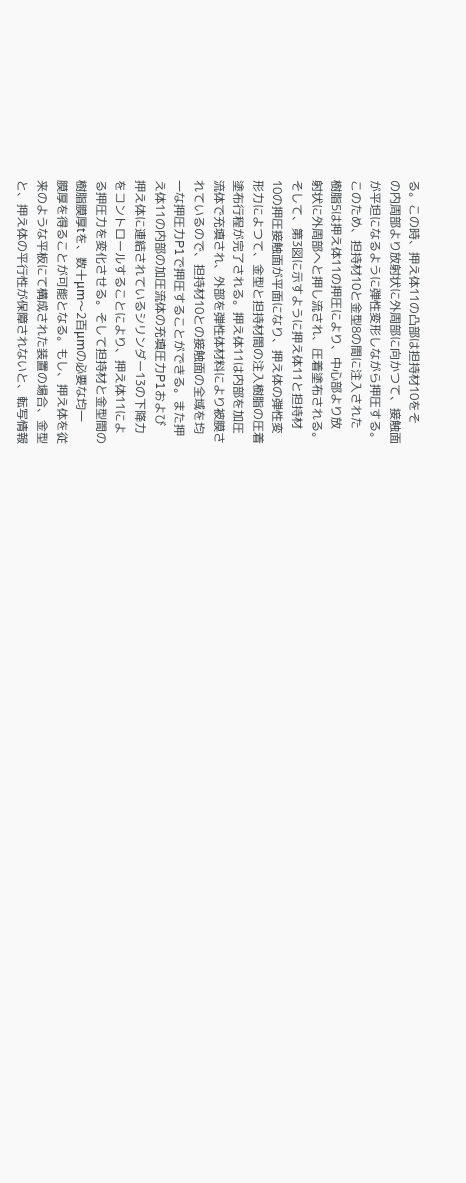る。この時、押え体11の凸部は担持材10をそ
の内周部より放射状に外周部に向かつて、接触面
が平坦になるように弾性変形しながら押圧する。
このため、担持材10と金型8の間に注入された
樹脂5は押え体11の押圧により、中心部より放
射状に外周部へと押し流され、圧着塗布される。
そして、第3図に示すように押え体11と担持材
10の押圧接触面が平面になり、押え体の弾性変
形力によつて、金型と担持材間の注入樹脂の圧着
塗布行程が完了される。押え体11は内部を加圧
流体で充填され、外部を弾性体材料により被膜さ
れているので、担持材10との接触面の全域を均
一な押圧力P1で押圧することができる。また押
え体11の内部の加圧流体の充填圧力P1および
押え体に連結されているシリンダー13の下降力
をコントロールすることにより、押え体11によ
る押圧力を変化させる。そして担持材と金型間の
樹脂膜厚tを、数十μm〜2百μmの必要な均一
膜厚を得ることが可能となる。もし、押え体を従
来のような平板にて構成された装置の場合、金型
と、押え体の平行性が保障されないと、転写情報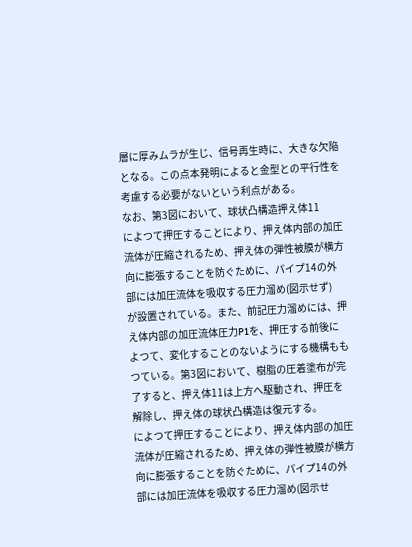層に厚みムラが生じ、信号再生時に、大きな欠陥
となる。この点本発明によると金型との平行性を
考慮する必要がないという利点がある。
なお、第3図において、球状凸構造押え体11
によつて押圧することにより、押え体内部の加圧
流体が圧縮されるため、押え体の弾性被膜が横方
向に膨張することを防ぐために、パイプ14の外
部には加圧流体を吸収する圧力溜め(図示せず)
が設置されている。また、前記圧力溜めには、押
え体内部の加圧流体圧力P1を、押圧する前後に
よつて、変化することのないようにする機構もも
つている。第3図において、樹脂の圧着塗布が完
了すると、押え体11は上方へ駆動され、押圧を
解除し、押え体の球状凸構造は復元する。
によつて押圧することにより、押え体内部の加圧
流体が圧縮されるため、押え体の弾性被膜が横方
向に膨張することを防ぐために、パイプ14の外
部には加圧流体を吸収する圧力溜め(図示せ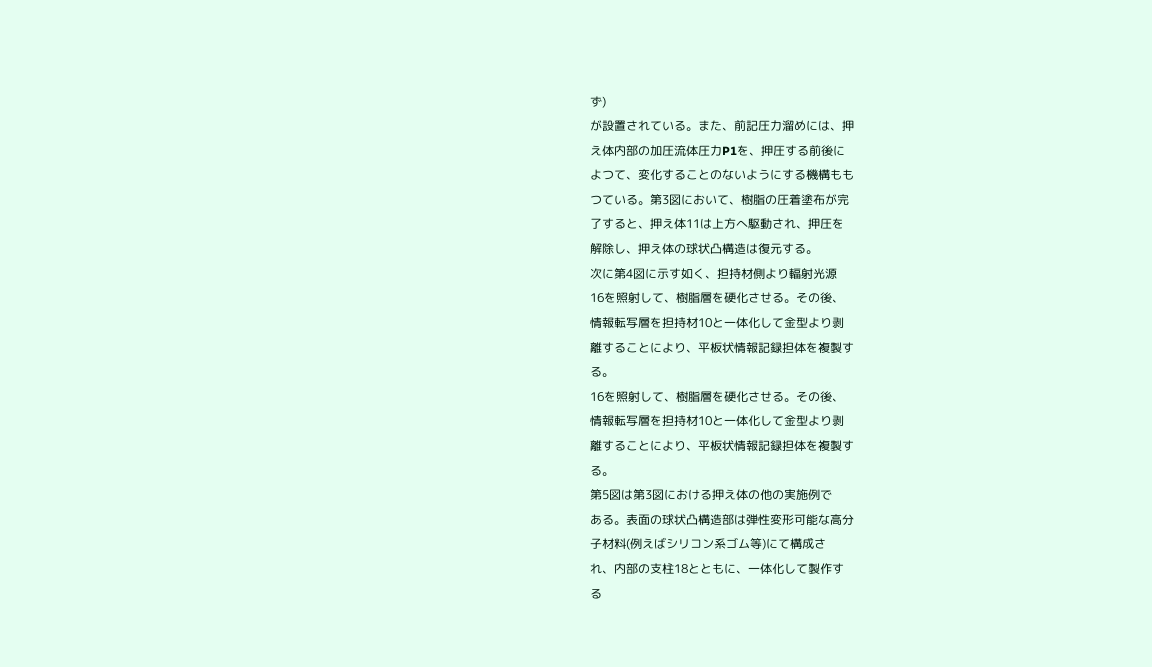ず)
が設置されている。また、前記圧力溜めには、押
え体内部の加圧流体圧力P1を、押圧する前後に
よつて、変化することのないようにする機構もも
つている。第3図において、樹脂の圧着塗布が完
了すると、押え体11は上方へ駆動され、押圧を
解除し、押え体の球状凸構造は復元する。
次に第4図に示す如く、担持材側より輻射光源
16を照射して、樹脂層を硬化させる。その後、
情報転写層を担持材10と一体化して金型より剥
離することにより、平板状情報記録担体を複製す
る。
16を照射して、樹脂層を硬化させる。その後、
情報転写層を担持材10と一体化して金型より剥
離することにより、平板状情報記録担体を複製す
る。
第5図は第3図における押え体の他の実施例で
ある。表面の球状凸構造部は弾性変形可能な高分
子材料(例えばシリコン系ゴム等)にて構成さ
れ、内部の支柱18とともに、一体化して製作す
る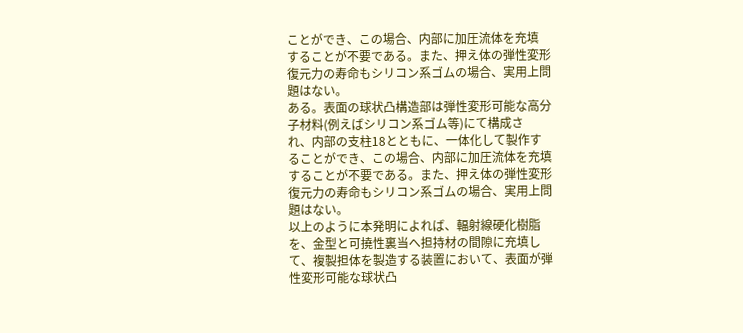ことができ、この場合、内部に加圧流体を充填
することが不要である。また、押え体の弾性変形
復元力の寿命もシリコン系ゴムの場合、実用上問
題はない。
ある。表面の球状凸構造部は弾性変形可能な高分
子材料(例えばシリコン系ゴム等)にて構成さ
れ、内部の支柱18とともに、一体化して製作す
ることができ、この場合、内部に加圧流体を充填
することが不要である。また、押え体の弾性変形
復元力の寿命もシリコン系ゴムの場合、実用上問
題はない。
以上のように本発明によれば、輻射線硬化樹脂
を、金型と可撓性裏当へ担持材の間隙に充填し
て、複製担体を製造する装置において、表面が弾
性変形可能な球状凸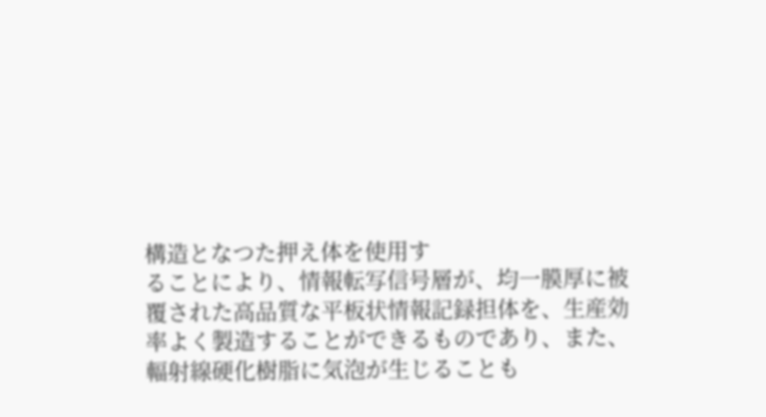構造となつた押え体を使用す
ることにより、情報転写信号層が、均一膜厚に被
覆された高品質な平板状情報記録担体を、生産効
率よく製造することができるものであり、また、
輻射線硬化樹脂に気泡が生じることも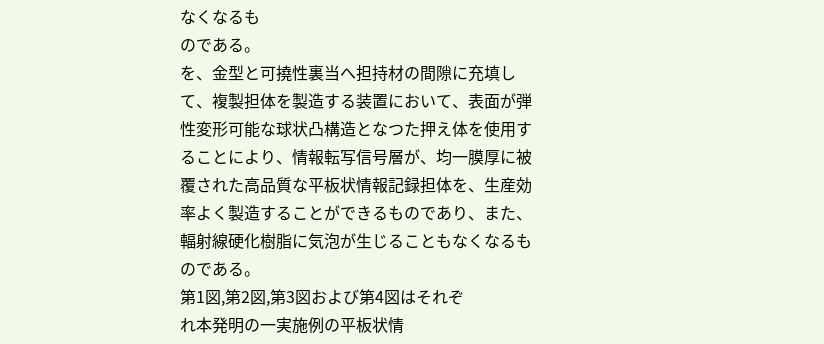なくなるも
のである。
を、金型と可撓性裏当へ担持材の間隙に充填し
て、複製担体を製造する装置において、表面が弾
性変形可能な球状凸構造となつた押え体を使用す
ることにより、情報転写信号層が、均一膜厚に被
覆された高品質な平板状情報記録担体を、生産効
率よく製造することができるものであり、また、
輻射線硬化樹脂に気泡が生じることもなくなるも
のである。
第1図,第2図,第3図および第4図はそれぞ
れ本発明の一実施例の平板状情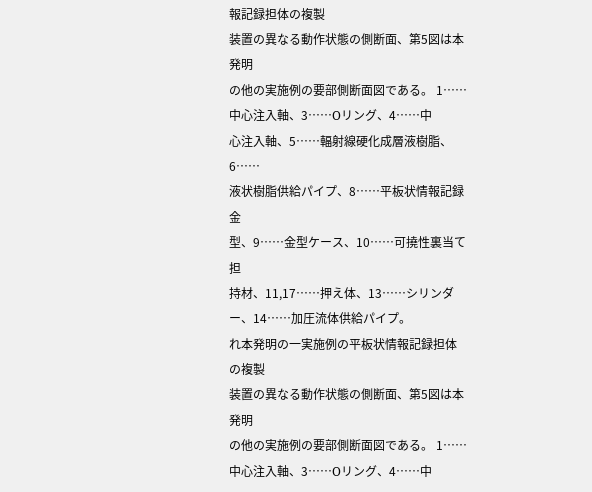報記録担体の複製
装置の異なる動作状態の側断面、第5図は本発明
の他の実施例の要部側断面図である。 1……中心注入軸、3……Oリング、4……中
心注入軸、5……輻射線硬化成層液樹脂、6……
液状樹脂供給パイプ、8……平板状情報記録金
型、9……金型ケース、10……可撓性裏当て担
持材、11,17……押え体、13……シリンダ
ー、14……加圧流体供給パイプ。
れ本発明の一実施例の平板状情報記録担体の複製
装置の異なる動作状態の側断面、第5図は本発明
の他の実施例の要部側断面図である。 1……中心注入軸、3……Oリング、4……中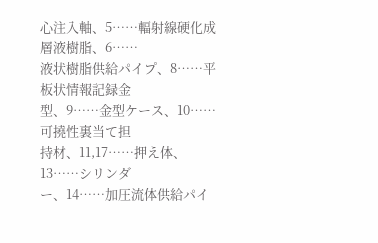心注入軸、5……輻射線硬化成層液樹脂、6……
液状樹脂供給パイプ、8……平板状情報記録金
型、9……金型ケース、10……可撓性裏当て担
持材、11,17……押え体、13……シリンダ
ー、14……加圧流体供給パイ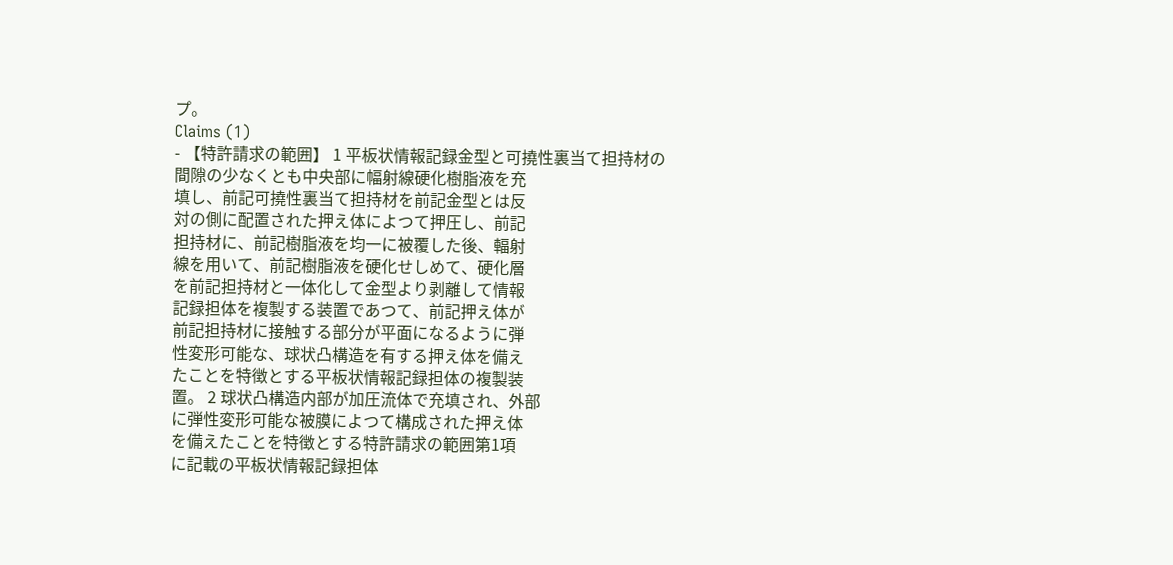プ。
Claims (1)
- 【特許請求の範囲】 1 平板状情報記録金型と可撓性裏当て担持材の
間隙の少なくとも中央部に幅射線硬化樹脂液を充
填し、前記可撓性裏当て担持材を前記金型とは反
対の側に配置された押え体によつて押圧し、前記
担持材に、前記樹脂液を均一に被覆した後、輻射
線を用いて、前記樹脂液を硬化せしめて、硬化層
を前記担持材と一体化して金型より剥離して情報
記録担体を複製する装置であつて、前記押え体が
前記担持材に接触する部分が平面になるように弾
性変形可能な、球状凸構造を有する押え体を備え
たことを特徴とする平板状情報記録担体の複製装
置。 2 球状凸構造内部が加圧流体で充填され、外部
に弾性変形可能な被膜によつて構成された押え体
を備えたことを特徴とする特許請求の範囲第1項
に記載の平板状情報記録担体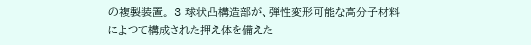の複製装置。 3 球状凸構造部が、弾性変形可能な高分子材料
によつて構成された押え体を備えた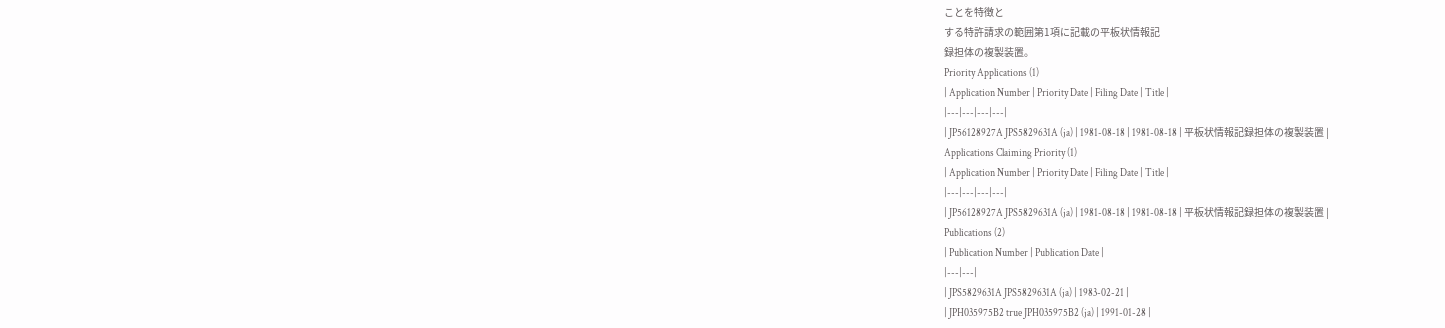ことを特徴と
する特許請求の範囲第1項に記載の平板状情報記
録担体の複製装置。
Priority Applications (1)
| Application Number | Priority Date | Filing Date | Title |
|---|---|---|---|
| JP56128927A JPS5829631A (ja) | 1981-08-18 | 1981-08-18 | 平板状情報記録担体の複製装置 |
Applications Claiming Priority (1)
| Application Number | Priority Date | Filing Date | Title |
|---|---|---|---|
| JP56128927A JPS5829631A (ja) | 1981-08-18 | 1981-08-18 | 平板状情報記録担体の複製装置 |
Publications (2)
| Publication Number | Publication Date |
|---|---|
| JPS5829631A JPS5829631A (ja) | 1983-02-21 |
| JPH035975B2 true JPH035975B2 (ja) | 1991-01-28 |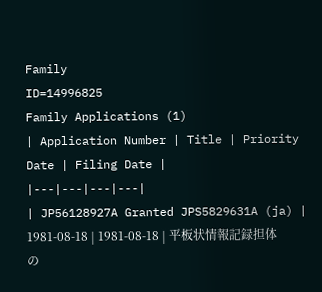Family
ID=14996825
Family Applications (1)
| Application Number | Title | Priority Date | Filing Date |
|---|---|---|---|
| JP56128927A Granted JPS5829631A (ja) | 1981-08-18 | 1981-08-18 | 平板状情報記録担体の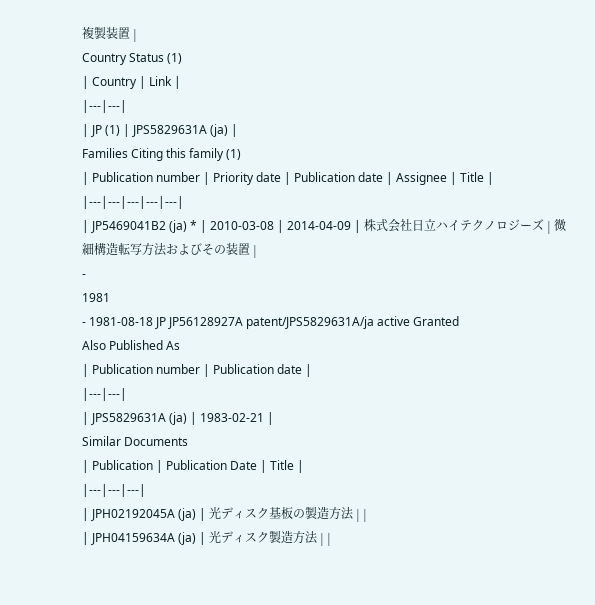複製装置 |
Country Status (1)
| Country | Link |
|---|---|
| JP (1) | JPS5829631A (ja) |
Families Citing this family (1)
| Publication number | Priority date | Publication date | Assignee | Title |
|---|---|---|---|---|
| JP5469041B2 (ja) * | 2010-03-08 | 2014-04-09 | 株式会社日立ハイテクノロジーズ | 微細構造転写方法およびその装置 |
-
1981
- 1981-08-18 JP JP56128927A patent/JPS5829631A/ja active Granted
Also Published As
| Publication number | Publication date |
|---|---|
| JPS5829631A (ja) | 1983-02-21 |
Similar Documents
| Publication | Publication Date | Title |
|---|---|---|
| JPH02192045A (ja) | 光ディスク基板の製造方法 | |
| JPH04159634A (ja) | 光ディスク製造方法 | |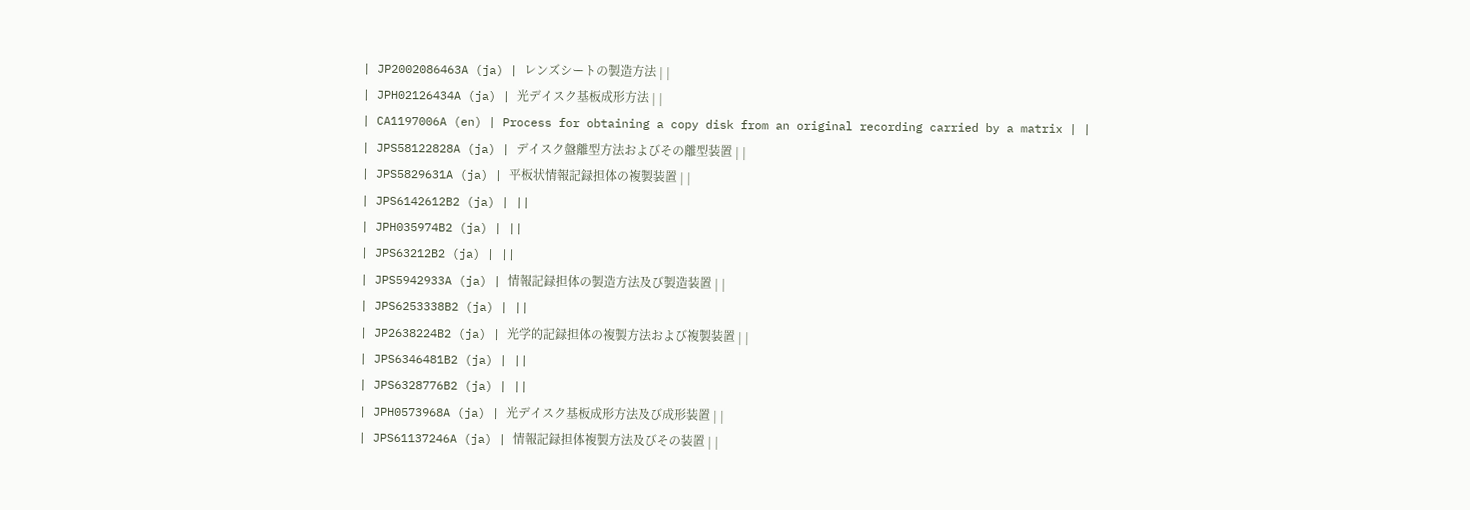| JP2002086463A (ja) | レンズシートの製造方法 | |
| JPH02126434A (ja) | 光デイスク基板成形方法 | |
| CA1197006A (en) | Process for obtaining a copy disk from an original recording carried by a matrix | |
| JPS58122828A (ja) | デイスク盤離型方法およびその離型装置 | |
| JPS5829631A (ja) | 平板状情報記録担体の複製装置 | |
| JPS6142612B2 (ja) | ||
| JPH035974B2 (ja) | ||
| JPS63212B2 (ja) | ||
| JPS5942933A (ja) | 情報記録担体の製造方法及び製造装置 | |
| JPS6253338B2 (ja) | ||
| JP2638224B2 (ja) | 光学的記録担体の複製方法および複製装置 | |
| JPS6346481B2 (ja) | ||
| JPS6328776B2 (ja) | ||
| JPH0573968A (ja) | 光デイスク基板成形方法及び成形装置 | |
| JPS61137246A (ja) | 情報記録担体複製方法及びその装置 | |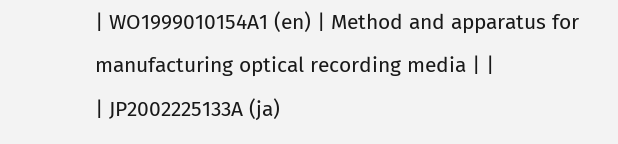| WO1999010154A1 (en) | Method and apparatus for manufacturing optical recording media | |
| JP2002225133A (ja)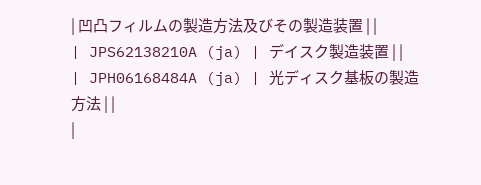| 凹凸フィルムの製造方法及びその製造装置 | |
| JPS62138210A (ja) | デイスク製造装置 | |
| JPH06168484A (ja) | 光ディスク基板の製造方法 | |
|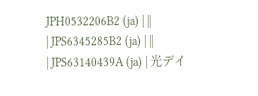JPH0532206B2 (ja) | ||
| JPS6345285B2 (ja) | ||
| JPS63140439A (ja) | 光デイ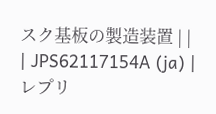スク基板の製造装置 | |
| JPS62117154A (ja) | レプリ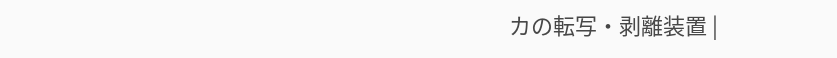カの転写・剥離装置 |